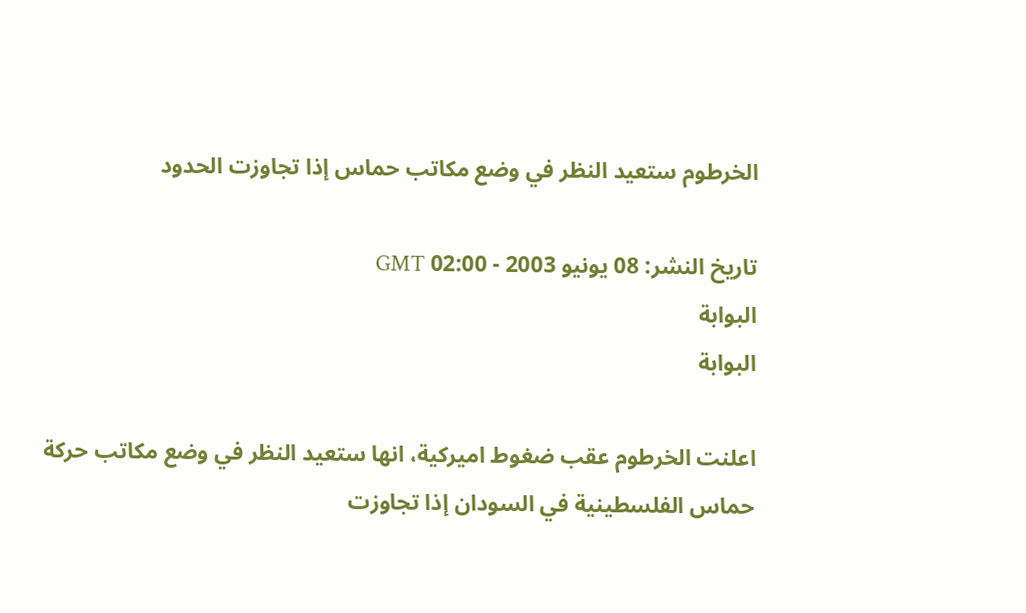الخرطوم ستعيد النظر في وضع مكاتب حماس إذا تجاوزت الحدود

تاريخ النشر: 08 يونيو 2003 - 02:00 GMT
البوابة
البوابة

اعلنت الخرطوم عقب ضغوط اميركية، انها ستعيد النظر في وضع مكاتب حركة حماس الفلسطينية في السودان إذا تجاوزت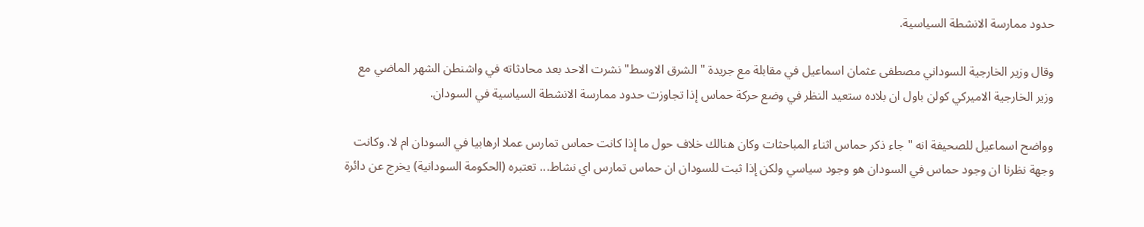حدود ممارسة الانشطة السياسية.

وقال وزير الخارجية السوداني مصطفى عثمان اسماعيل في مقابلة مع جريدة "الشرق الاوسط" نشرت الاحد بعد محادثاته في واشنطن الشهر الماضي مع وزير الخارجية الاميركي كولن باول ان بلاده ستعيد النظر في وضع حركة حماس إذا تجاوزت حدود ممارسة الانشطة السياسية في السودان.

وواضح اسماعيل للصحيفة انه "جاء ذكر حماس اثناء المباحثات وكان هنالك خلاف حول ما إذا كانت حماس تمارس عملا ارهابيا في السودان ام لا. وكانت وجهة نظرنا ان وجود حماس في السودان هو وجود سياسي ولكن إذا ثبت للسودان ان حماس تمارس اي نشاط... تعتبره (الحكومة السودانية) يخرج عن دائرة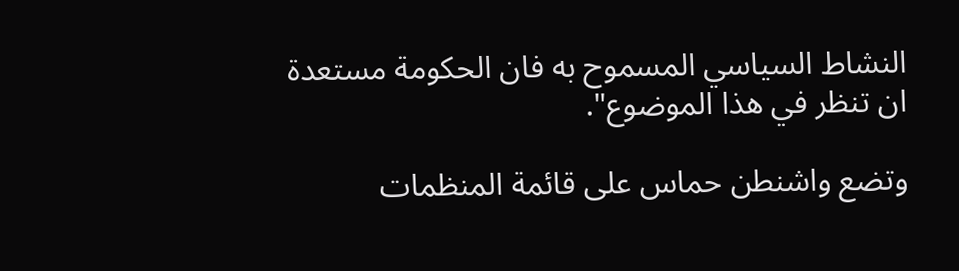النشاط السياسي المسموح به فان الحكومة مستعدة ان تنظر في هذا الموضوع".

وتضع واشنطن حماس على قائمة المنظمات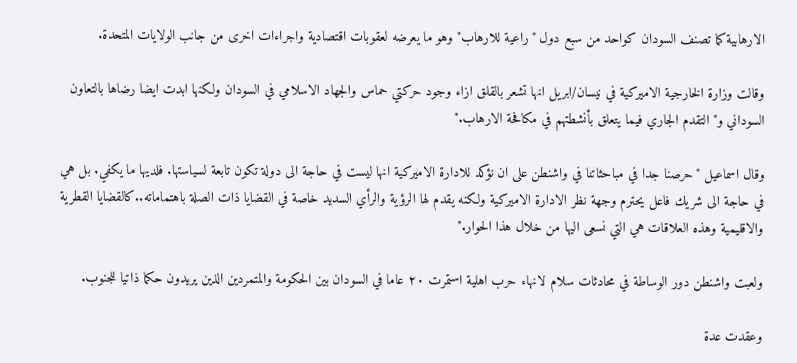الارهابية كما تصنف السودان كواحد من سبع دول "راعية للارهاب" وهو ما يعرضه لعقوبات اقتصادية واجراءات اخرى من جانب الولايات المتحدة.

وقالت وزارة الخارجية الاميركية في نيسان/ابريل انها تشعر بالقلق ازاء وجود حركتي حماس والجهاد الاسلامي في السودان ولكنها ابدت ايضا رضاها بالتعاون السوداني و"التقدم الجاري فيما يتعلق بأنشطتهم في مكافحة الارهاب."

وقال اسماعيل "حرصنا جدا في مباحثاتنا في واشنطن على ان نؤكد للادارة الاميركية انها ليست في حاجة الى دولة تكون تابعة لسياستها. فلديها ما يكفي. بل هي في حاجة الى شريك فاعل يحترم وجهة نظر الادارة الاميركية ولكنه يقدم لها الرؤية والرأي السديد خاصة في القضايا ذات الصلة باهتماماته..كالقضايا القطرية والاقليمية وهذه العلاقات هي التي نسعى اليها من خلال هذا الحوار."

ولعبت واشنطن دور الوساطة في محادثات سلام لانهاء حرب اهلية استمرت ٢٠ عاما في السودان بين الحكومة والمتمردين الذين يريدون حكما ذاتيا للجنوب.

وعقدت عدة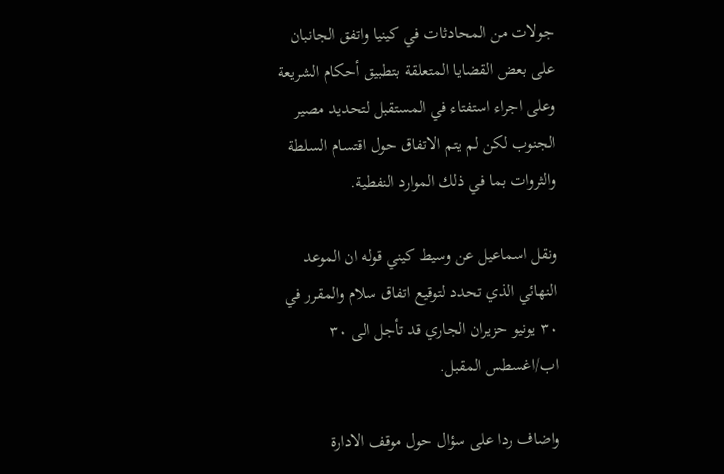جولات من المحادثات في كينيا واتفق الجانبان على بعض القضايا المتعلقة بتطبيق أحكام الشريعة وعلى اجراء استفتاء في المستقبل لتحديد مصير الجنوب لكن لم يتم الاتفاق حول اقتسام السلطة والثروات بما في ذلك الموارد النفطية.

ونقل اسماعيل عن وسيط كيني قوله ان الموعد النهائي الذي تحدد لتوقيع اتفاق سلام والمقرر في ٣٠ يونيو حزيران الجاري قد تأجل الى ٣٠ اب/اغسطس المقبل.

واضاف ردا على سؤال حول موقف الادارة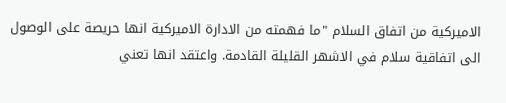الاميركية من اتفاق السلام "ما فهمته من الادارة الاميركية انها حريصة على الوصول الى اتفاقية سلام في الاشهر القليلة القادمة. واعتقد انها تعني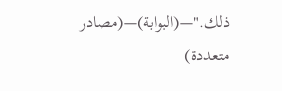ذلك."—(البوابة)—(مصادر متعددة)